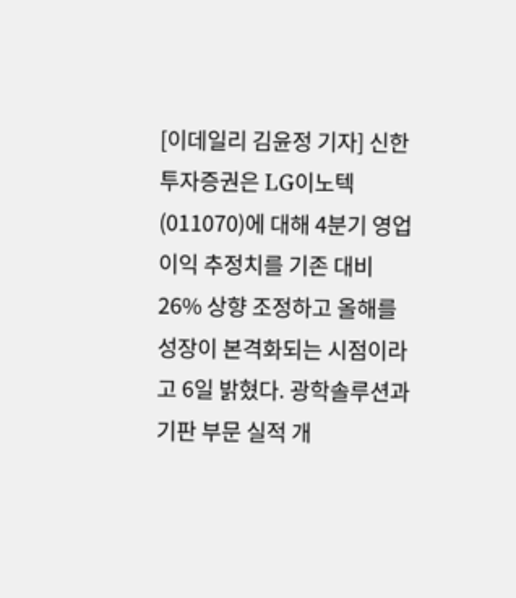[이데일리 김윤정 기자] 신한투자증권은 LG이노텍(011070)에 대해 4분기 영업이익 추정치를 기존 대비 26% 상향 조정하고 올해를 성장이 본격화되는 시점이라고 6일 밝혔다. 광학솔루션과 기판 부문 실적 개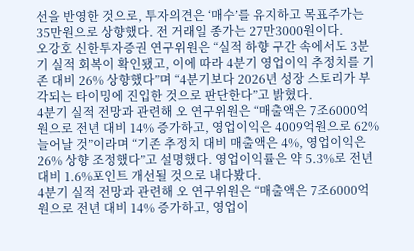선을 반영한 것으로, 투자의견은 ‘매수’를 유지하고 목표주가는 35만원으로 상향했다. 전 거래일 종가는 27만3000원이다.
오강호 신한투자증권 연구위원은 “실적 하향 구간 속에서도 3분기 실적 회복이 확인됐고, 이에 따라 4분기 영업이익 추정치를 기존 대비 26% 상향했다”며 “4분기보다 2026년 성장 스토리가 부각되는 타이밍에 진입한 것으로 판단한다”고 밝혔다.
4분기 실적 전망과 관련해 오 연구위원은 “매출액은 7조6000억원으로 전년 대비 14% 증가하고, 영업이익은 4009억원으로 62% 늘어날 것”이라며 “기존 추정치 대비 매출액은 4%, 영업이익은 26% 상향 조정했다”고 설명했다. 영업이익률은 약 5.3%로 전년 대비 1.6%포인트 개선될 것으로 내다봤다.
4분기 실적 전망과 관련해 오 연구위원은 “매출액은 7조6000억원으로 전년 대비 14% 증가하고, 영업이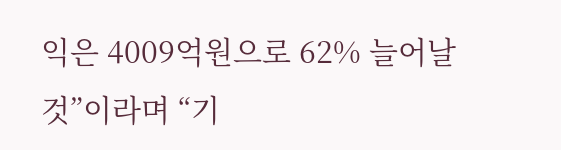익은 4009억원으로 62% 늘어날 것”이라며 “기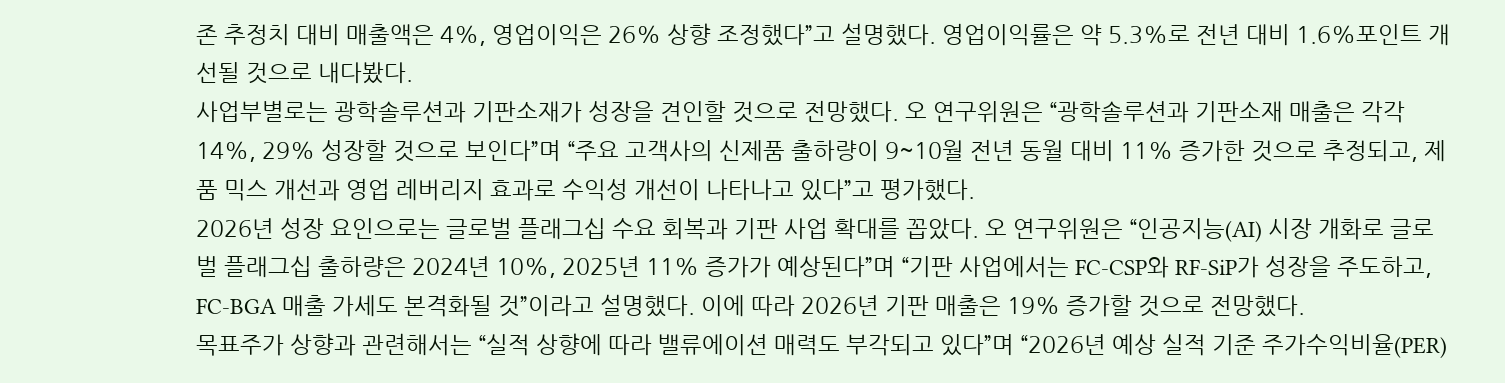존 추정치 대비 매출액은 4%, 영업이익은 26% 상향 조정했다”고 설명했다. 영업이익률은 약 5.3%로 전년 대비 1.6%포인트 개선될 것으로 내다봤다.
사업부별로는 광학솔루션과 기판소재가 성장을 견인할 것으로 전망했다. 오 연구위원은 “광학솔루션과 기판소재 매출은 각각 14%, 29% 성장할 것으로 보인다”며 “주요 고객사의 신제품 출하량이 9~10월 전년 동월 대비 11% 증가한 것으로 추정되고, 제품 믹스 개선과 영업 레버리지 효과로 수익성 개선이 나타나고 있다”고 평가했다.
2026년 성장 요인으로는 글로벌 플래그십 수요 회복과 기판 사업 확대를 꼽았다. 오 연구위원은 “인공지능(AI) 시장 개화로 글로벌 플래그십 출하량은 2024년 10%, 2025년 11% 증가가 예상된다”며 “기판 사업에서는 FC-CSP와 RF-SiP가 성장을 주도하고, FC-BGA 매출 가세도 본격화될 것”이라고 설명했다. 이에 따라 2026년 기판 매출은 19% 증가할 것으로 전망했다.
목표주가 상향과 관련해서는 “실적 상향에 따라 밸류에이션 매력도 부각되고 있다”며 “2026년 예상 실적 기준 주가수익비율(PER)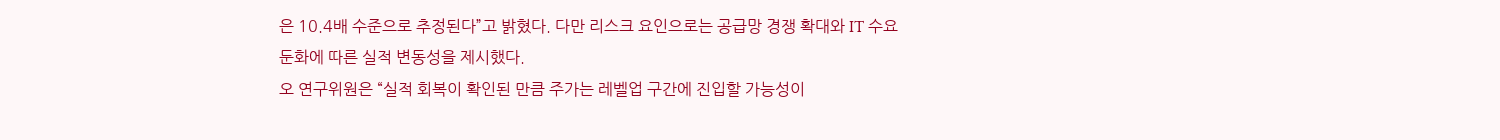은 10.4배 수준으로 추정된다”고 밝혔다. 다만 리스크 요인으로는 공급망 경쟁 확대와 IT 수요 둔화에 따른 실적 변동성을 제시했다.
오 연구위원은 “실적 회복이 확인된 만큼 주가는 레벨업 구간에 진입할 가능성이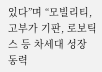있다”며 “모빌리티, 고부가 기판, 로보틱스 등 차세대 성장 동력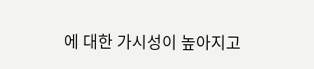에 대한 가시성이 높아지고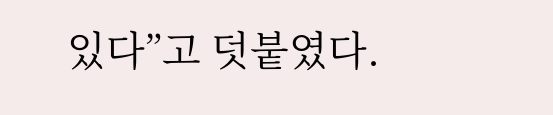있다”고 덧붙였다.